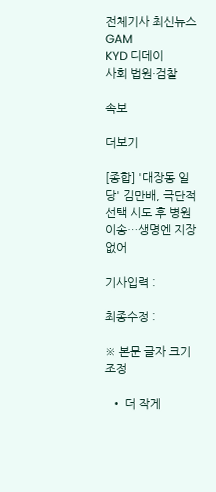전체기사 최신뉴스 GAM
KYD 디데이
사회 법원·검찰

속보

더보기

[종합] '대장동 일당' 김만배, 극단적 선택 시도 후 병원이송…생명엔 지장 없어

기사입력 :

최종수정 :

※ 본문 글자 크기 조정

  • 더 작게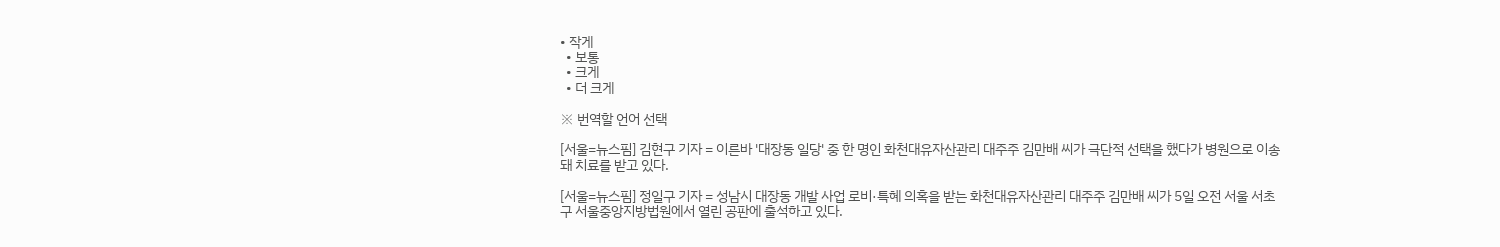• 작게
  • 보통
  • 크게
  • 더 크게

※ 번역할 언어 선택

[서울=뉴스핌] 김현구 기자 = 이른바 '대장동 일당' 중 한 명인 화천대유자산관리 대주주 김만배 씨가 극단적 선택을 했다가 병원으로 이송돼 치료를 받고 있다.

[서울=뉴스핌] 정일구 기자 = 성남시 대장동 개발 사업 로비·특혜 의혹을 받는 화천대유자산관리 대주주 김만배 씨가 5일 오전 서울 서초구 서울중앙지방법원에서 열린 공판에 출석하고 있다.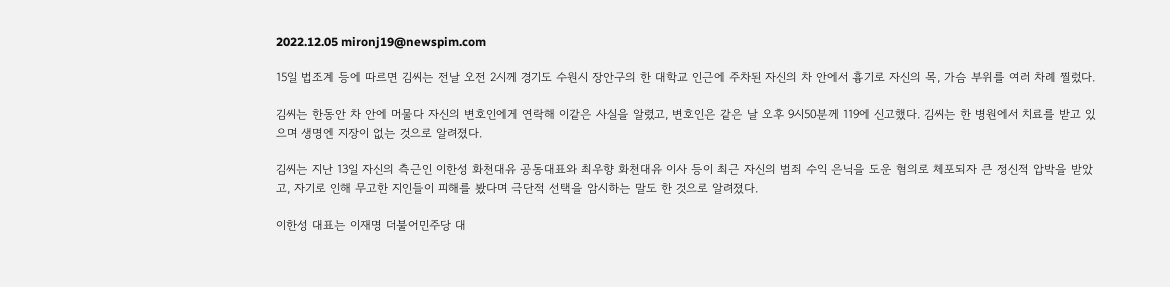2022.12.05 mironj19@newspim.com

15일 법조계 등에 따르면 김씨는 전날 오전 2시께 경기도 수원시 장안구의 한 대학교 인근에 주차된 자신의 차 안에서 흉기로 자신의 목, 가슴 부위를 여러 차례 찔렀다.

김씨는 한동안 차 안에 머물다 자신의 변호인에게 연락해 이같은 사실을 알렸고, 변호인은 같은 날 오후 9시50분께 119에 신고했다. 김씨는 한 병원에서 치료를 받고 있으며 생명엔 지장이 없는 것으로 알려졌다.

김씨는 지난 13일 자신의 측근인 이한성 화천대유 공동대표와 최우향 화천대유 이사 등이 최근 자신의 범죄 수익 은닉을 도운 혐의로 체포되자 큰 정신적 압박을 받았고, 자기로 인해 무고한 지인들이 피해를 봤다며 극단적 선택을 암시하는 말도 한 것으로 알려졌다.

이한성 대표는 이재명 더불어민주당 대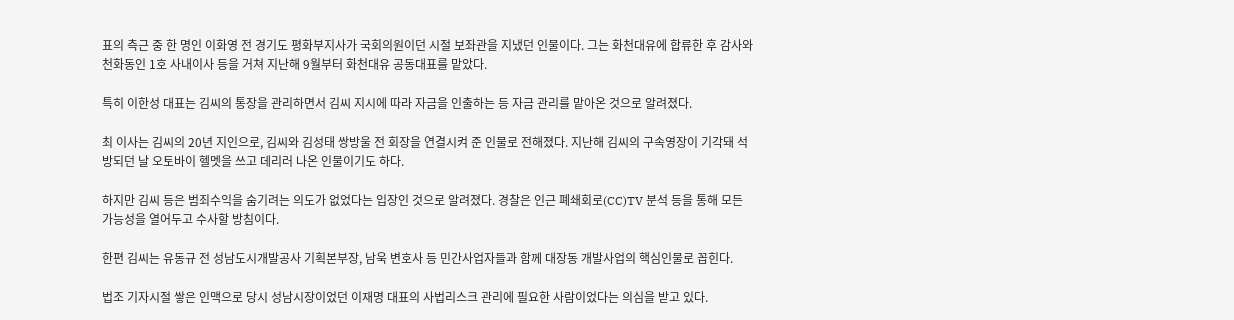표의 측근 중 한 명인 이화영 전 경기도 평화부지사가 국회의원이던 시절 보좌관을 지냈던 인물이다. 그는 화천대유에 합류한 후 감사와 천화동인 1호 사내이사 등을 거쳐 지난해 9월부터 화천대유 공동대표를 맡았다.

특히 이한성 대표는 김씨의 통장을 관리하면서 김씨 지시에 따라 자금을 인출하는 등 자금 관리를 맡아온 것으로 알려졌다.

최 이사는 김씨의 20년 지인으로, 김씨와 김성태 쌍방울 전 회장을 연결시켜 준 인물로 전해졌다. 지난해 김씨의 구속영장이 기각돼 석방되던 날 오토바이 헬멧을 쓰고 데리러 나온 인물이기도 하다.

하지만 김씨 등은 범죄수익을 숨기려는 의도가 없었다는 입장인 것으로 알려졌다. 경찰은 인근 폐쇄회로(CC)TV 분석 등을 통해 모든 가능성을 열어두고 수사할 방침이다.

한편 김씨는 유동규 전 성남도시개발공사 기획본부장, 남욱 변호사 등 민간사업자들과 함께 대장동 개발사업의 핵심인물로 꼽힌다.

법조 기자시절 쌓은 인맥으로 당시 성남시장이었던 이재명 대표의 사법리스크 관리에 필요한 사람이었다는 의심을 받고 있다.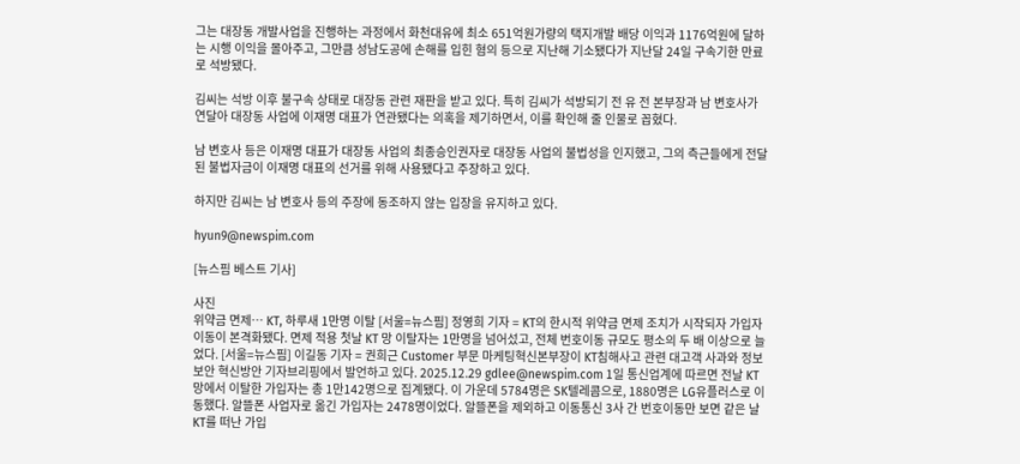그는 대장동 개발사업을 진행하는 과정에서 화천대유에 최소 651억원가량의 택지개발 배당 이익과 1176억원에 달하는 시행 이익을 몰아주고, 그만큼 성남도공에 손해를 입힌 혐의 등으로 지난해 기소됐다가 지난달 24일 구속기한 만료로 석방됐다.

김씨는 석방 이후 불구속 상태로 대장동 관련 재판을 받고 있다. 특히 김씨가 석방되기 전 유 전 본부장과 남 변호사가 연달아 대장동 사업에 이재명 대표가 연관됐다는 의혹을 제기하면서, 이를 확인해 줄 인물로 꼽혔다.

남 변호사 등은 이재명 대표가 대장동 사업의 최종승인권자로 대장동 사업의 불법성을 인지했고, 그의 측근들에게 전달된 불법자금이 이재명 대표의 선거를 위해 사용됐다고 주장하고 있다.

하지만 김씨는 남 변호사 등의 주장에 동조하지 않는 입장을 유지하고 있다.

hyun9@newspim.com

[뉴스핌 베스트 기사]

사진
위약금 면제… KT, 하루새 1만명 이탈 [서울=뉴스핌] 정영희 기자 = KT의 한시적 위약금 면제 조치가 시작되자 가입자 이동이 본격화됐다. 면제 적용 첫날 KT 망 이탈자는 1만명을 넘어섰고, 전체 번호이동 규모도 평소의 두 배 이상으로 늘었다. [서울=뉴스핌] 이길동 기자 = 권희근 Customer 부문 마케팅혁신본부장이 KT침해사고 관련 대고객 사과와 정보보안 혁신방안 기자브리핑에서 발언하고 있다. 2025.12.29 gdlee@newspim.com 1일 통신업계에 따르면 전날 KT 망에서 이탈한 가입자는 총 1만142명으로 집계됐다. 이 가운데 5784명은 SK텔레콤으로, 1880명은 LG유플러스로 이동했다. 알뜰폰 사업자로 옮긴 가입자는 2478명이었다. 알뜰폰을 제외하고 이동통신 3사 간 번호이동만 보면 같은 날 KT를 떠난 가입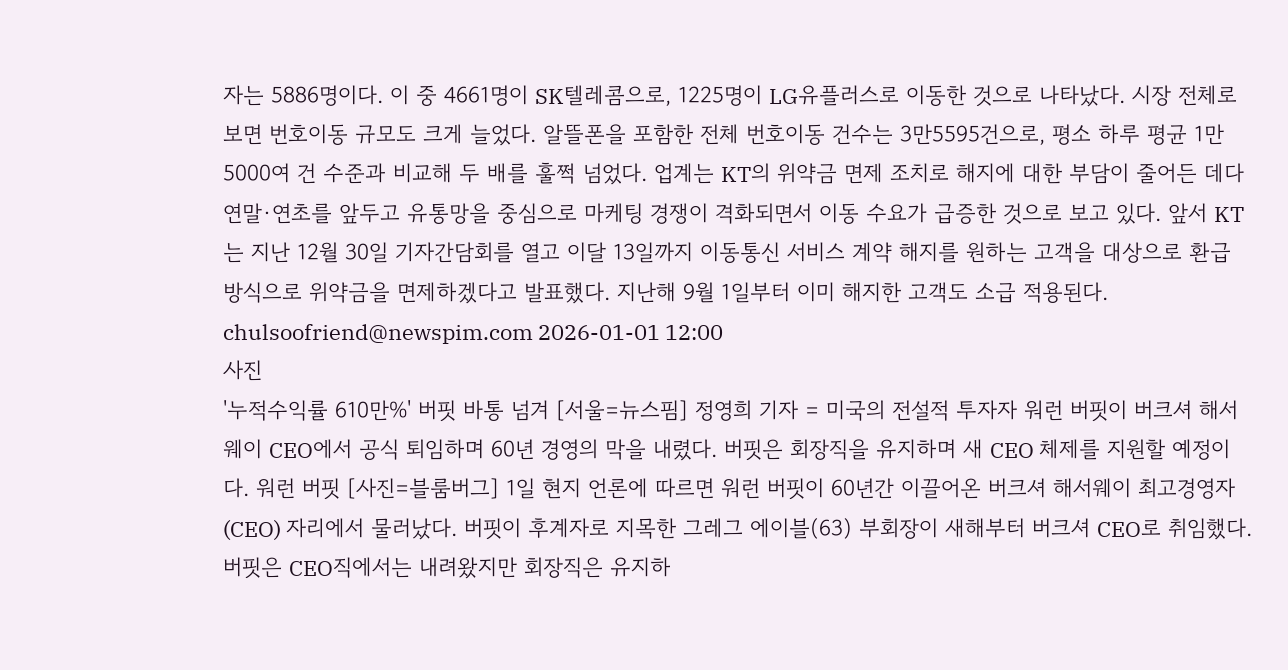자는 5886명이다. 이 중 4661명이 SK텔레콤으로, 1225명이 LG유플러스로 이동한 것으로 나타났다. 시장 전체로 보면 번호이동 규모도 크게 늘었다. 알뜰폰을 포함한 전체 번호이동 건수는 3만5595건으로, 평소 하루 평균 1만5000여 건 수준과 비교해 두 배를 훌쩍 넘었다. 업계는 KT의 위약금 면제 조치로 해지에 대한 부담이 줄어든 데다 연말·연초를 앞두고 유통망을 중심으로 마케팅 경쟁이 격화되면서 이동 수요가 급증한 것으로 보고 있다. 앞서 KT는 지난 12월 30일 기자간담회를 열고 이달 13일까지 이동통신 서비스 계약 해지를 원하는 고객을 대상으로 환급 방식으로 위약금을 면제하겠다고 발표했다. 지난해 9월 1일부터 이미 해지한 고객도 소급 적용된다. chulsoofriend@newspim.com 2026-01-01 12:00
사진
'누적수익률 610만%' 버핏 바통 넘겨 [서울=뉴스핌] 정영희 기자 = 미국의 전설적 투자자 워런 버핏이 버크셔 해서웨이 CEO에서 공식 퇴임하며 60년 경영의 막을 내렸다. 버핏은 회장직을 유지하며 새 CEO 체제를 지원할 예정이다. 워런 버핏 [사진=블룸버그] 1일 현지 언론에 따르면 워런 버핏이 60년간 이끌어온 버크셔 해서웨이 최고경영자(CEO) 자리에서 물러났다. 버핏이 후계자로 지목한 그레그 에이블(63) 부회장이 새해부터 버크셔 CEO로 취임했다. 버핏은 CEO직에서는 내려왔지만 회장직은 유지하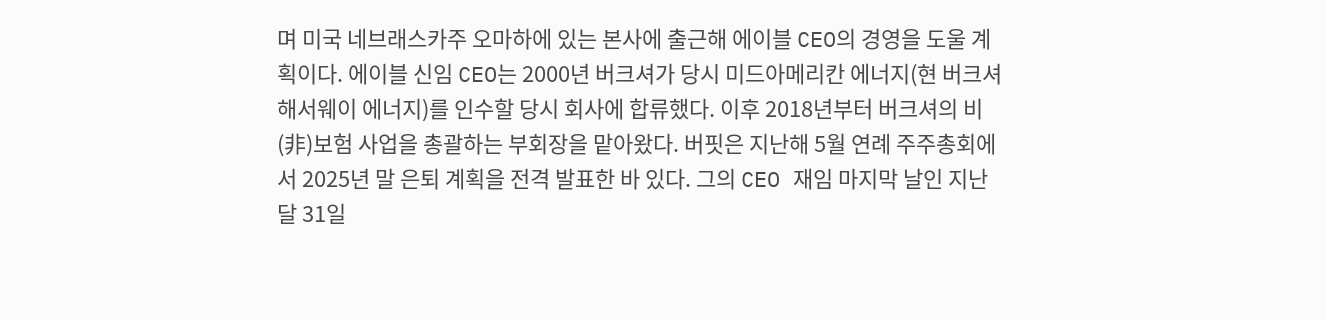며 미국 네브래스카주 오마하에 있는 본사에 출근해 에이블 CEO의 경영을 도울 계획이다. 에이블 신임 CEO는 2000년 버크셔가 당시 미드아메리칸 에너지(현 버크셔 해서웨이 에너지)를 인수할 당시 회사에 합류했다. 이후 2018년부터 버크셔의 비(非)보험 사업을 총괄하는 부회장을 맡아왔다. 버핏은 지난해 5월 연례 주주총회에서 2025년 말 은퇴 계획을 전격 발표한 바 있다. 그의 CEO 재임 마지막 날인 지난달 31일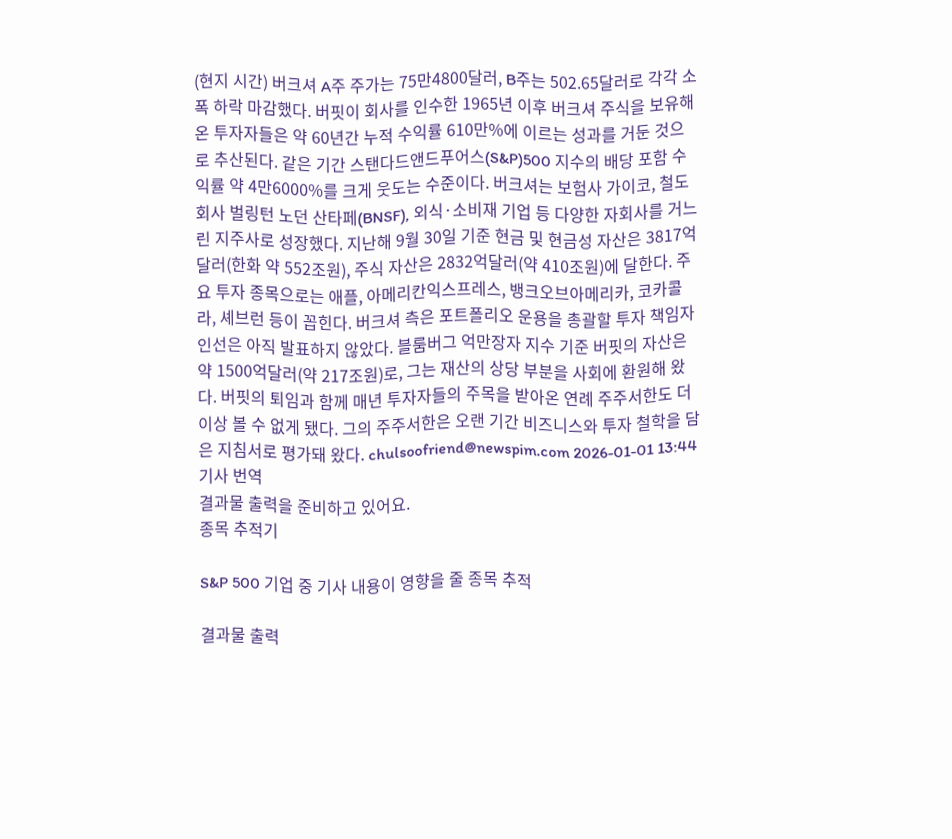(현지 시간) 버크셔 A주 주가는 75만4800달러, B주는 502.65달러로 각각 소폭 하락 마감했다. 버핏이 회사를 인수한 1965년 이후 버크셔 주식을 보유해온 투자자들은 약 60년간 누적 수익률 610만%에 이르는 성과를 거둔 것으로 추산된다. 같은 기간 스탠다드앤드푸어스(S&P)500 지수의 배당 포함 수익률 약 4만6000%를 크게 웃도는 수준이다. 버크셔는 보험사 가이코, 철도회사 벌링턴 노던 산타페(BNSF), 외식·소비재 기업 등 다양한 자회사를 거느린 지주사로 성장했다. 지난해 9월 30일 기준 현금 및 현금성 자산은 3817억달러(한화 약 552조원), 주식 자산은 2832억달러(약 410조원)에 달한다. 주요 투자 종목으로는 애플, 아메리칸익스프레스, 뱅크오브아메리카, 코카콜라, 셰브런 등이 꼽힌다. 버크셔 측은 포트폴리오 운용을 총괄할 투자 책임자 인선은 아직 발표하지 않았다. 블룸버그 억만장자 지수 기준 버핏의 자산은 약 1500억달러(약 217조원)로, 그는 재산의 상당 부분을 사회에 환원해 왔다. 버핏의 퇴임과 함께 매년 투자자들의 주목을 받아온 연례 주주서한도 더 이상 볼 수 없게 됐다. 그의 주주서한은 오랜 기간 비즈니스와 투자 철학을 담은 지침서로 평가돼 왔다. chulsoofriend@newspim.com 2026-01-01 13:44
기사 번역
결과물 출력을 준비하고 있어요.
종목 추적기

S&P 500 기업 중 기사 내용이 영향을 줄 종목 추적

결과물 출력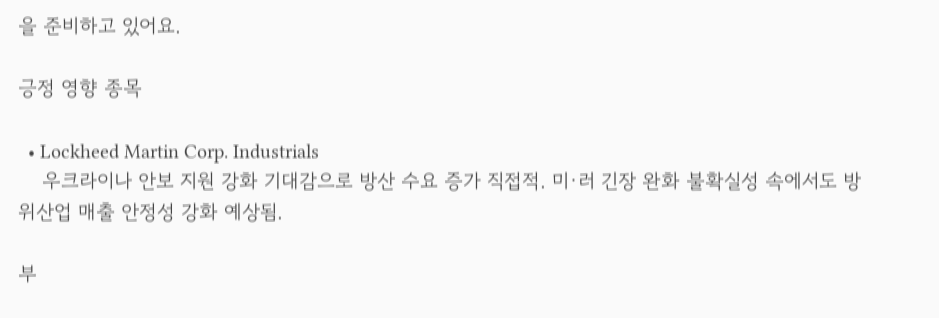을 준비하고 있어요.

긍정 영향 종목

  • Lockheed Martin Corp. Industrials
    우크라이나 안보 지원 강화 기대감으로 방산 수요 증가 직접적. 미·러 긴장 완화 불확실성 속에서도 방위산업 매출 안정성 강화 예상됨.

부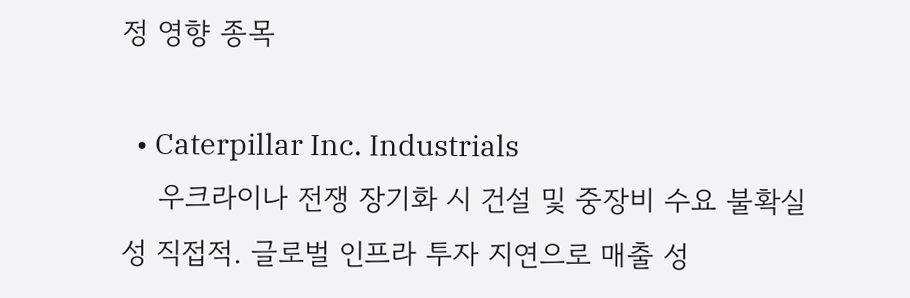정 영향 종목

  • Caterpillar Inc. Industrials
    우크라이나 전쟁 장기화 시 건설 및 중장비 수요 불확실성 직접적. 글로벌 인프라 투자 지연으로 매출 성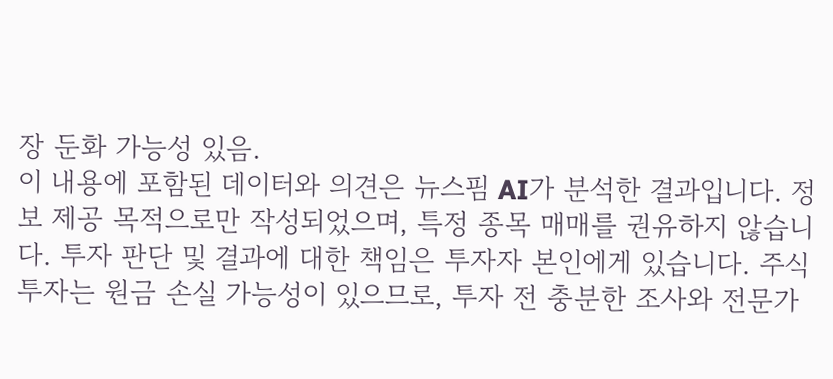장 둔화 가능성 있음.
이 내용에 포함된 데이터와 의견은 뉴스핌 AI가 분석한 결과입니다. 정보 제공 목적으로만 작성되었으며, 특정 종목 매매를 권유하지 않습니다. 투자 판단 및 결과에 대한 책임은 투자자 본인에게 있습니다. 주식 투자는 원금 손실 가능성이 있으므로, 투자 전 충분한 조사와 전문가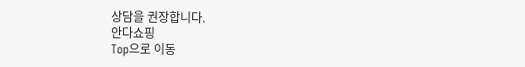상담을 권장합니다.
안다쇼핑
Top으로 이동